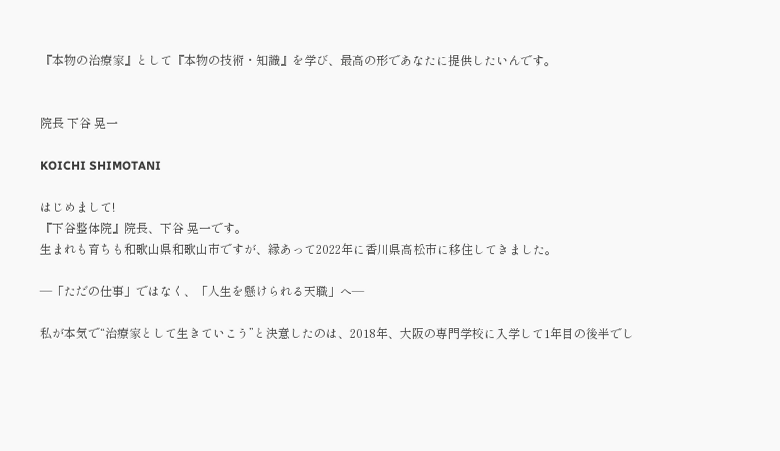『本物の治療家』として『本物の技術・知識』を学び、最高の形であなたに提供したいんです。


院長 下谷 晃一

KOICHI SHIMOTANI

はじめまして!
『下谷整体院』院長、下谷 晃一です。
生まれも育ちも和歌山県和歌山市ですが、縁あって2022年に香川県高松市に移住してきました。

—「ただの仕事」ではなく、「人生を懸けられる天職」へ—

私が本気で“治療家として生きていこう”と決意したのは、2018年、大阪の専門学校に入学して1年目の後半でし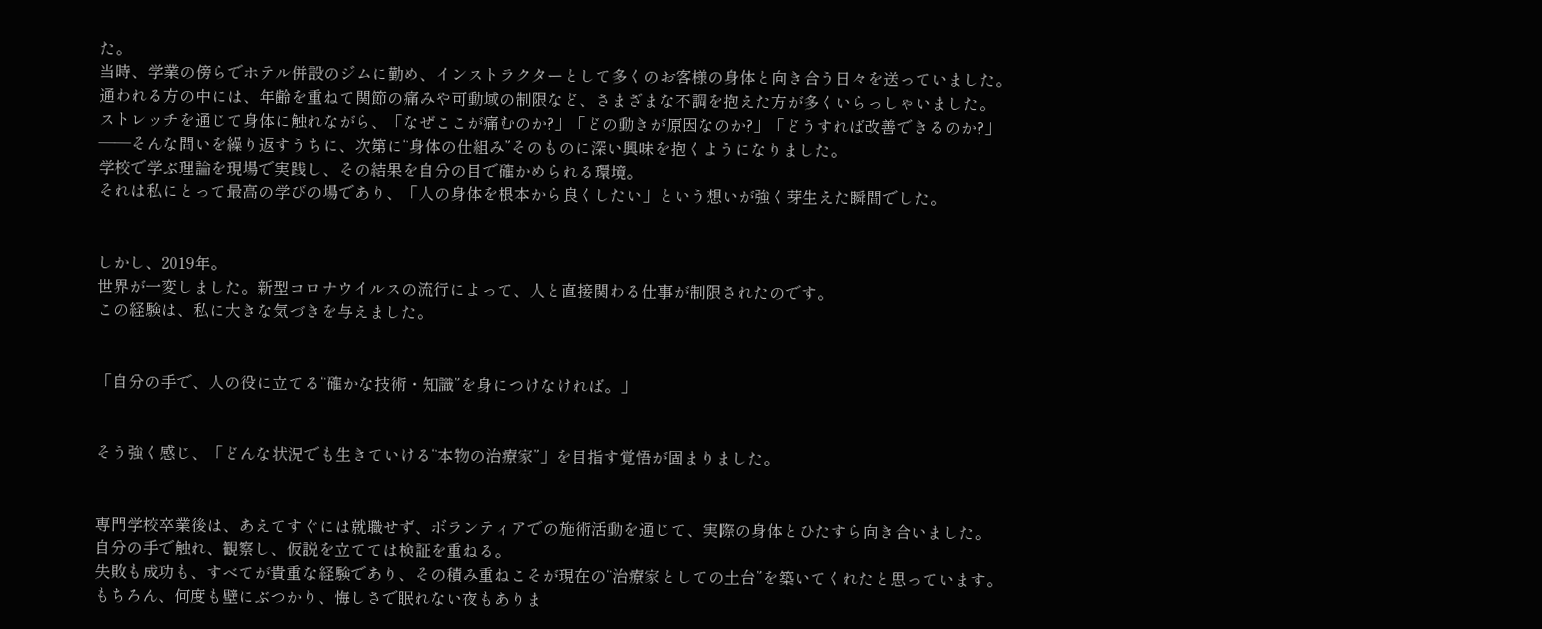た。
当時、学業の傍らでホテル併設のジムに勤め、インストラクターとして多くのお客様の身体と向き合う日々を送っていました。
通われる方の中には、年齢を重ねて関節の痛みや可動域の制限など、さまざまな不調を抱えた方が多くいらっしゃいました。
ストレッチを通じて身体に触れながら、「なぜここが痛むのか?」「どの動きが原因なのか?」「どうすれば改善できるのか?」
——そんな問いを繰り返すうちに、次第に“身体の仕組み”そのものに深い興味を抱くようになりました。
学校で学ぶ理論を現場で実践し、その結果を自分の目で確かめられる環境。
それは私にとって最高の学びの場であり、「人の身体を根本から良くしたい」という想いが強く芽生えた瞬間でした。


しかし、2019年。
世界が一変しました。新型コロナウイルスの流行によって、人と直接関わる仕事が制限されたのです。
この経験は、私に大きな気づきを与えました。


「自分の手で、人の役に立てる“確かな技術・知識”を身につけなければ。」


そう強く感じ、「どんな状況でも生きていける“本物の治療家”」を目指す覚悟が固まりました。


専門学校卒業後は、あえてすぐには就職せず、ボランティアでの施術活動を通じて、実際の身体とひたすら向き合いました。
自分の手で触れ、観察し、仮説を立てては検証を重ねる。
失敗も成功も、すべてが貴重な経験であり、その積み重ねこそが現在の“治療家としての土台”を築いてくれたと思っています。
もちろん、何度も壁にぶつかり、悔しさで眠れない夜もありま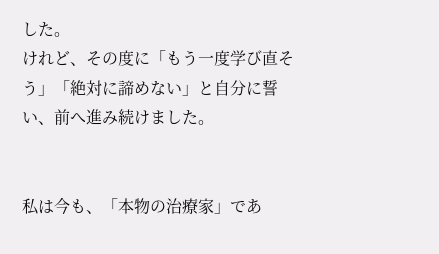した。
けれど、その度に「もう一度学び直そう」「絶対に諦めない」と自分に誓い、前へ進み続けました。


私は今も、「本物の治療家」であ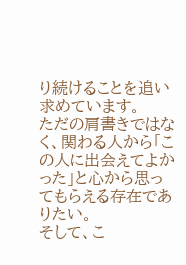り続けることを追い求めています。
ただの肩書きではなく、関わる人から「この人に出会えてよかった」と心から思ってもらえる存在でありたい。
そして、こ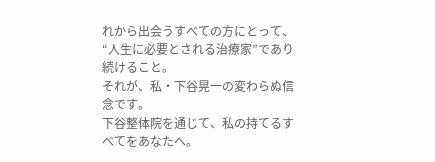れから出会うすべての方にとって、“人生に必要とされる治療家”であり続けること。
それが、私・下谷晃一の変わらぬ信念です。
下谷整体院を通じて、私の持てるすべてをあなたへ。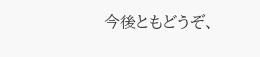今後ともどうぞ、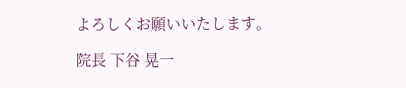よろしくお願いいたします。

院長 下谷 晃一